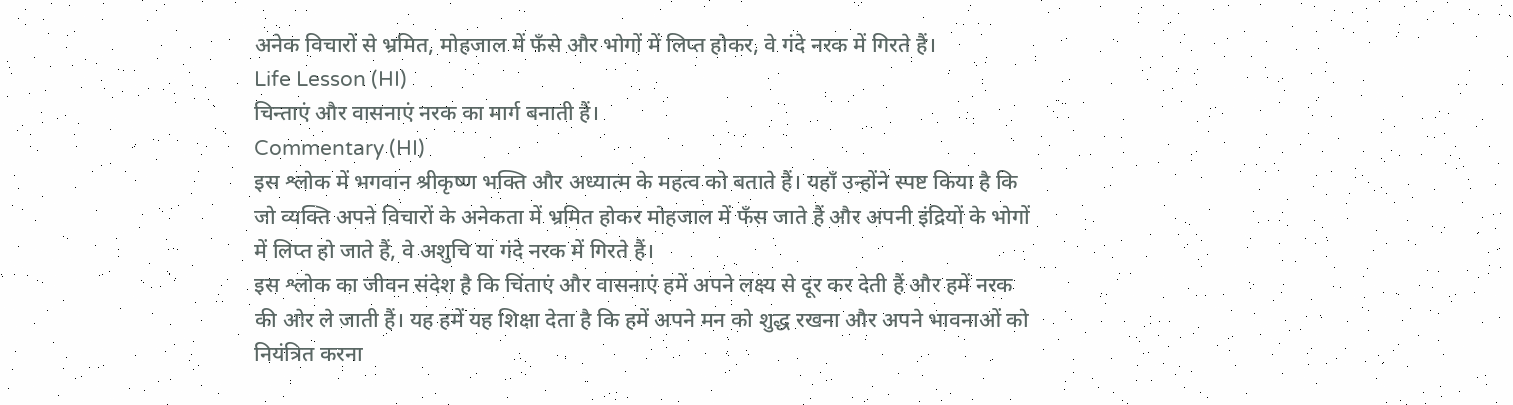अनेक विचारों से भ्रमित, मोहजाल में फँसे और भोगों में लिप्त होकर, वे गंदे नरक में गिरते हैं।
Life Lesson (HI)
चिन्ताएं और वासनाएं नरक का मार्ग बनाती हैं।
Commentary (HI)
इस श्लोक में भगवान श्रीकृष्ण भक्ति और अध्यात्म के महत्व को बताते हैं। यहाँ उन्होंने स्पष्ट किया है कि जो व्यक्ति अपने विचारों के अनेकता में भ्रमित होकर मोहजाल में फँस जाते हैं और अपनी इंद्रियों के भोगों में लिप्त हो जाते हैं, वे अशुचि या गंदे नरक में गिरते हैं।
इस श्लोक का जीवन संदेश है कि चिंताएं और वासनाएं हमें अपने लक्ष्य से दूर कर देती हैं और हमें नरक की ओर ले जाती हैं। यह हमें यह शिक्षा देता है कि हमें अपने मन को शुद्ध रखना और अपने भावनाओं को नियंत्रित करना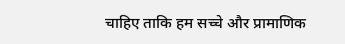चाहिए ताकि हम सच्चे और प्रामाणिक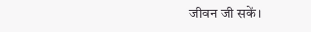जीवन जी सकें।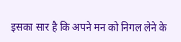इसका सार है कि अपने मन को निगल लेने के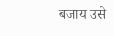बजाय उसे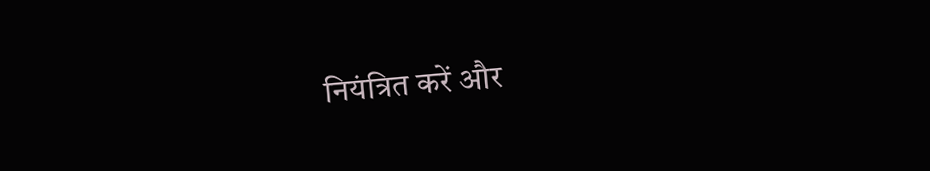नियंत्रित करें और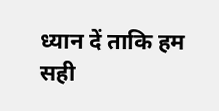ध्यान दें ताकि हम सही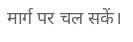मार्ग पर चल सकें।